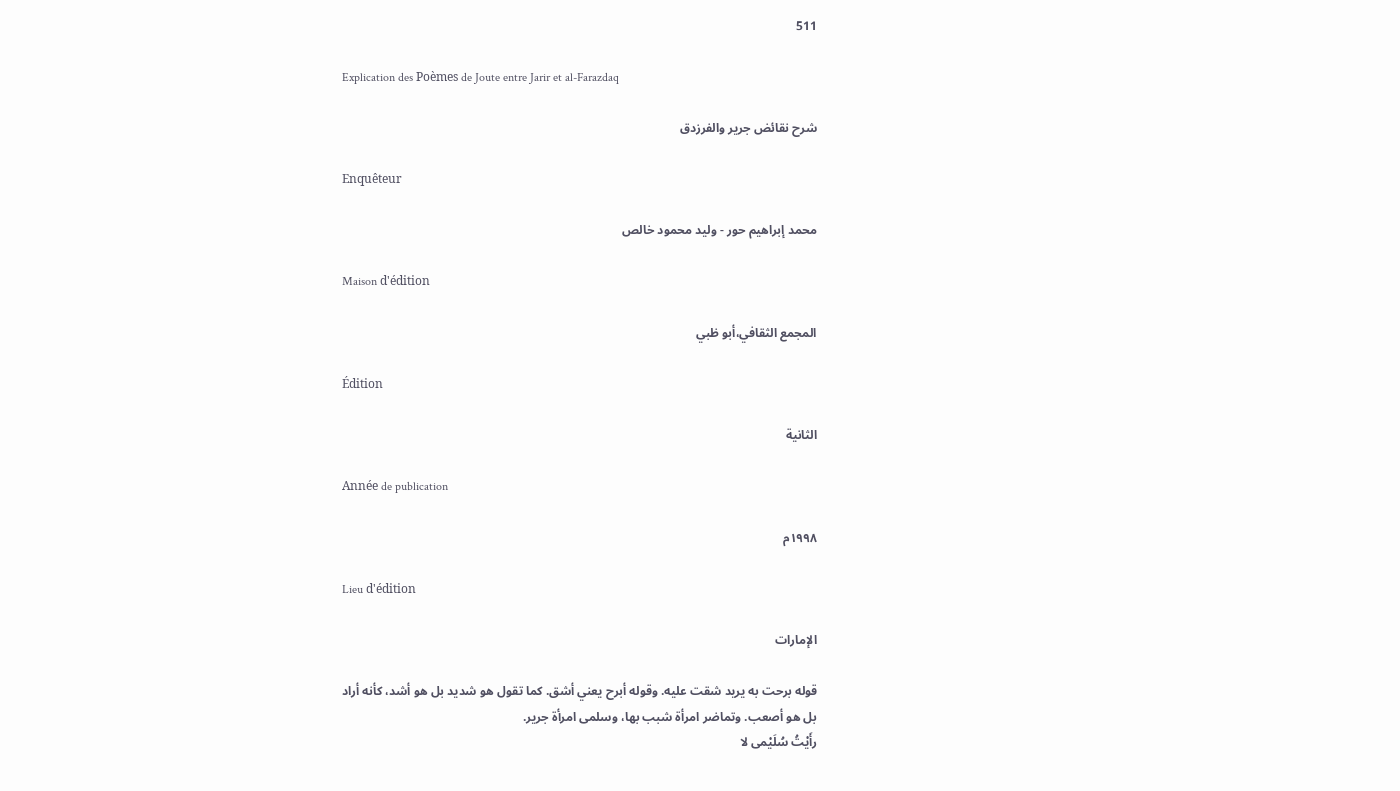511

Explication des Poèmes de Joute entre Jarir et al-Farazdaq

شرح نقائض جرير والفرزدق

Enquêteur

محمد إبراهيم حور - وليد محمود خالص

Maison d'édition

المجمع الثقافي،أبو ظبي

Édition

الثانية

Année de publication

١٩٩٨م

Lieu d'édition

الإمارات

قوله برحت به يريد شقت عليه. وقوله أبرح يعني أشق. كما تقول هو شديد بل هو أشد، كأنه أراد
بل هو أصعب. وتماضر امرأة شبب بها، وسلمى امرأة جرير.
رأَيْتُ سُلَيْمى لا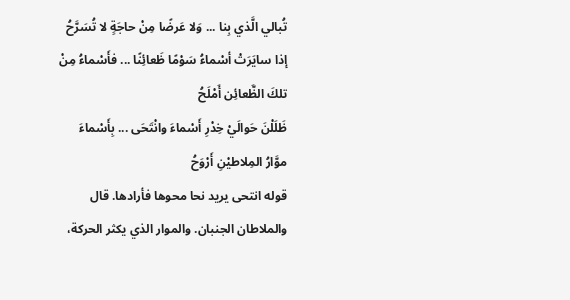تُبالي الَّذي بِنا ... وَلا عَرضًا مِنْ حاجَةٍ لا تُسَرَّحُ
إذا سايَرَتْ أسْماءُ سَوْمًا ظَعائِنًا ... فأَسْماءُ مِنْ تلكَ الظَّعائِن أَمْلَحُ
ظَلَلْنَ حَوالَيْ خِدْرِ أَسْماءَ وانْتَحَى ... بِأَسْماءَ موَّارُ المِلاطيْنِ أَرْوَحُ
قوله انتحى يريد نحا محوها فأرادها. قال والملاطان الجنبان. والموار الذي يكثر الحركة،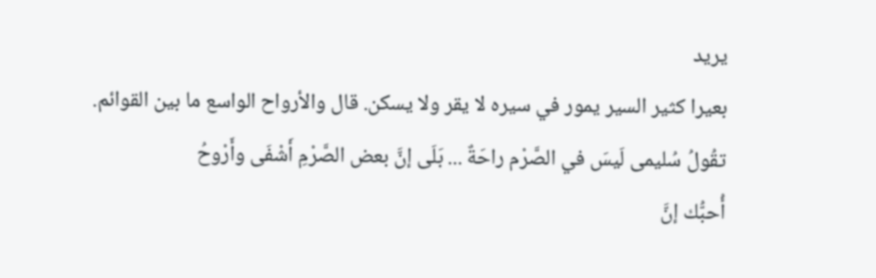يريد
بعيرا كثير السير يمور في سيره لا يقر ولا يسكن. قال والأرواح الواسع ما بين القوائم.
تقُولُ سُليمى لَيسَ في الصَّرْم راحَةٌ ... بَلَى إنَّ بعض الصَّرْمِ أَشْفَى وأَرْوحُ
أُحبُّك إنَّ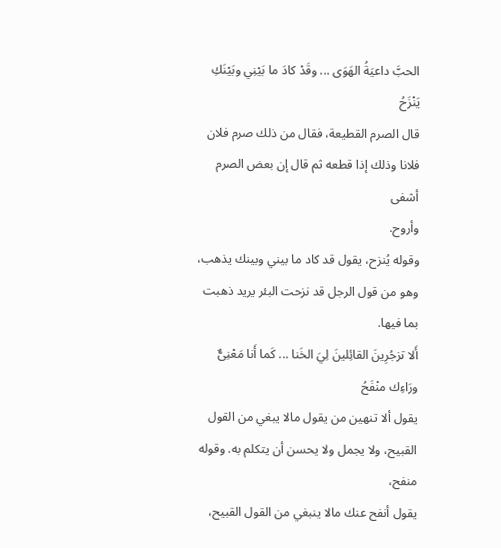الحبَّ داعيَةُ الهَوَى ... وقَدْ كادَ ما بَيْنِي وبَيْنَكِ يَنْزَحُ
قال الصرم القطيعة، فقال من ذلك صرم فلان فلانا وذلك إذا قطعه ثم قال إن بعض الصرم أشفى
وأروح.
وقوله يُنزح، يقول قد كاد ما بيني وبينك يذهب، وهو من قول الرجل قد نزحت البئر يريد ذهبت
بما فيها.
أَلا تزجُرِينَ القائِلينَ لِيَ الخَنا ... كَما أَنا مَعْنِىٌّ ورَاءِك منْفَحُ
يقول ألا تنهين من يقول مالا يبغي من القول القبيح، ولا يجمل ولا يحسن أن يتكلم به. وقوله منفح،
يقول أنفح عنك مالا ينبغي من القول القبيح،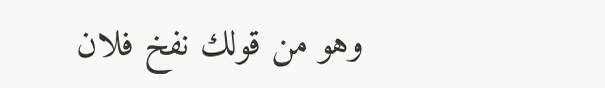وهو من قولك نفخ فلان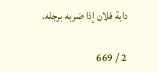دابة فلان إذا ضربه برجله.

2 / 669